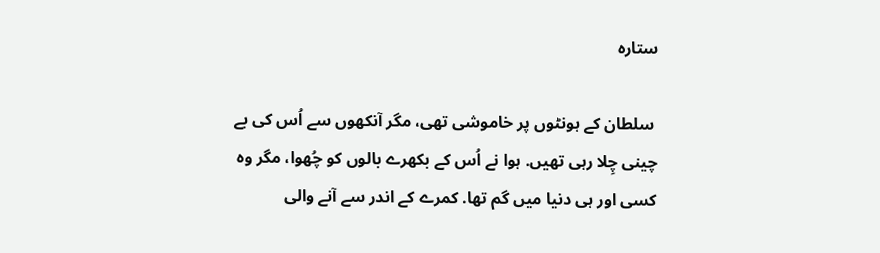ستارہ

 سلطان کے ہونٹوں پر خاموشی تھی، مگر آنکھوں سے اُس کی بے چینی چِلا رہی تھیں. ہوا نے اُس کے بکھرے بالوں کو چُھوا، مگر وہ کسی اور ہی دنیا میں گم تھا. کمرے کے اندر سے آنے والی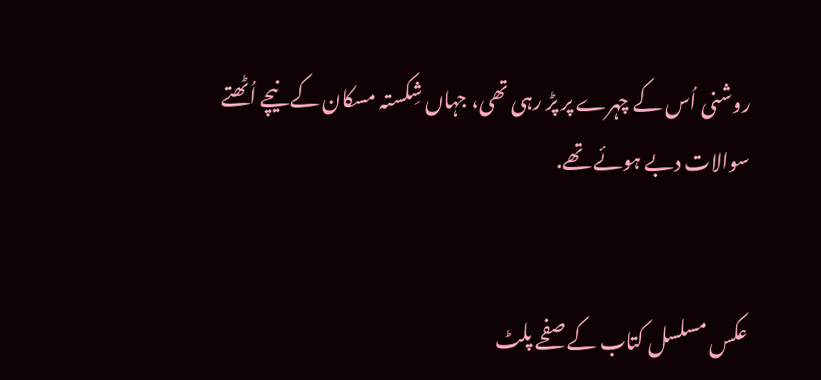روشنی اُس کے چہرے پر پڑ رہی تھی، جہاں شِکستہ مسکان کے نیچے اُٹھتے سوالات دبے ہوئے تھے.


عکس مسلسل کتاب کے صفحے پلٹ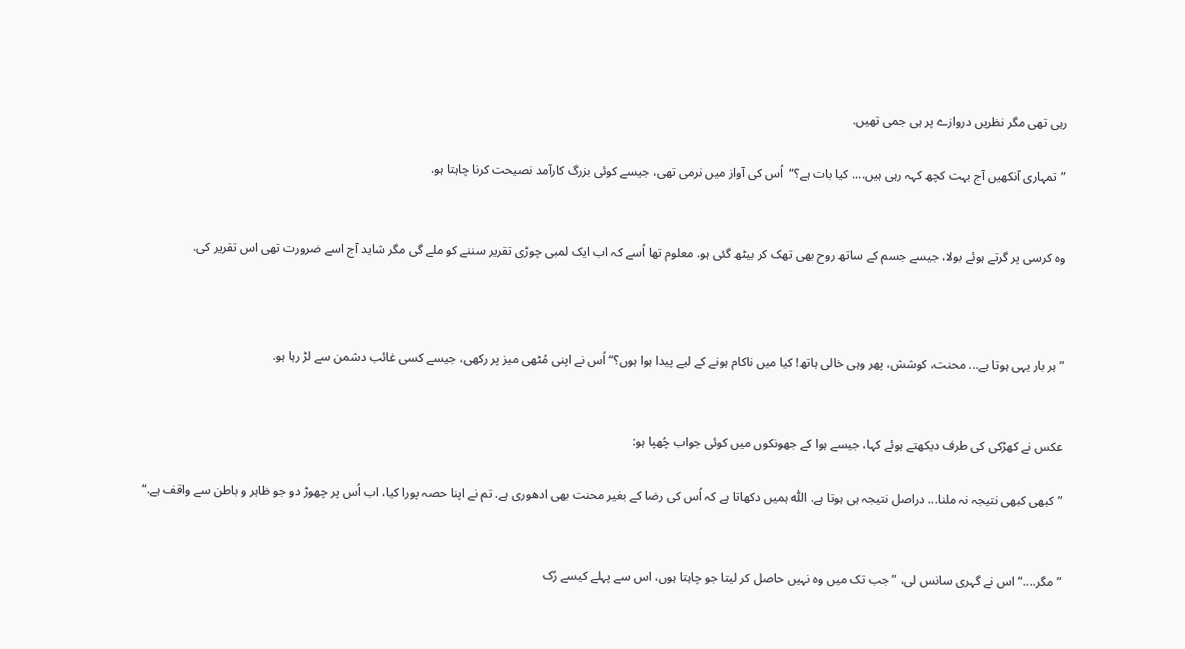رہی تھی مگر نظریں دروازے پر ہی جمی تھیں.

”تمہاری آنکھیں آج بہت کچھ کہہ رہی ہیں.... کیا بات ہے؟“  اُس کی آواز میں نرمی تھی، جیسے کوئی بزرگ کارآمد نصیحت کرنا چاہتا ہو.


وہ کرسی پر گرتے ہوئے بولا، جیسے جسم کے ساتھ روح بھی تھک کر بیٹھ گئی ہو. معلوم تھا اُسے کہ اب ایک لمبی چوڑی تقریر سننے کو ملے گی مگر شاید آج اسے ضرورت تھی اس تقریر کی.



”ہر بار یہی ہوتا ہے... محنت، کوشش، پھر وہی خالی ہاتھ! کیا میں ناکام ہونے کے لیے پیدا ہوا ہوں؟“ اُس نے اپنی مُٹھی میز پر رکھی، جیسے کسی غائب دشمن سے لڑ رہا ہو.


عکس نے کھڑکی کی طرف دیکھتے ہوئے کہا، جیسے ہوا کے جھونکوں میں کوئی جواب چُھپا ہو:

”کبھی کبھی نتیجہ نہ ملنا... دراصل نتیجہ ہی ہوتا ہے. اللّٰه ہمیں دکھاتا ہے کہ اُس کی رضا کے بغیر محنت بھی ادھوری ہے. تم نے اپنا حصہ پورا کیا، اب اُس پر چھوڑ دو جو ظاہر و باطن سے واقف ہے.“


”مگر....“ اس نے گہری سانس لی، ”جب تک میں وہ نہیں حاصل کر لیتا جو چاہتا ہوں، اس سے پہلے کیسے رُک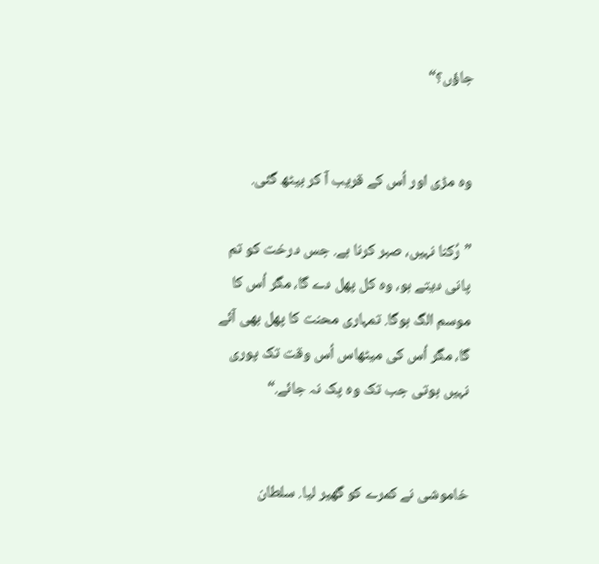جاؤں؟“


وہ مڑی اور اُس کے قریب آ کر بیٹھ گئی.

”رُکنا نہیں، صبر کرنا ہے. جس درخت کو تم پانی دیتے ہو، وہ کل پھل دے گا، مگر اُس کا موسم الگ ہوگا. تمہاری محنت کا پھل بھی آئے گا، مگر اُس کی میٹھاس اُس وقت تک پوری نہیں ہوتی جب تک وہ پک نہ جائے.“


خاموشی نے کمرے کو گھیر لیا. سلطان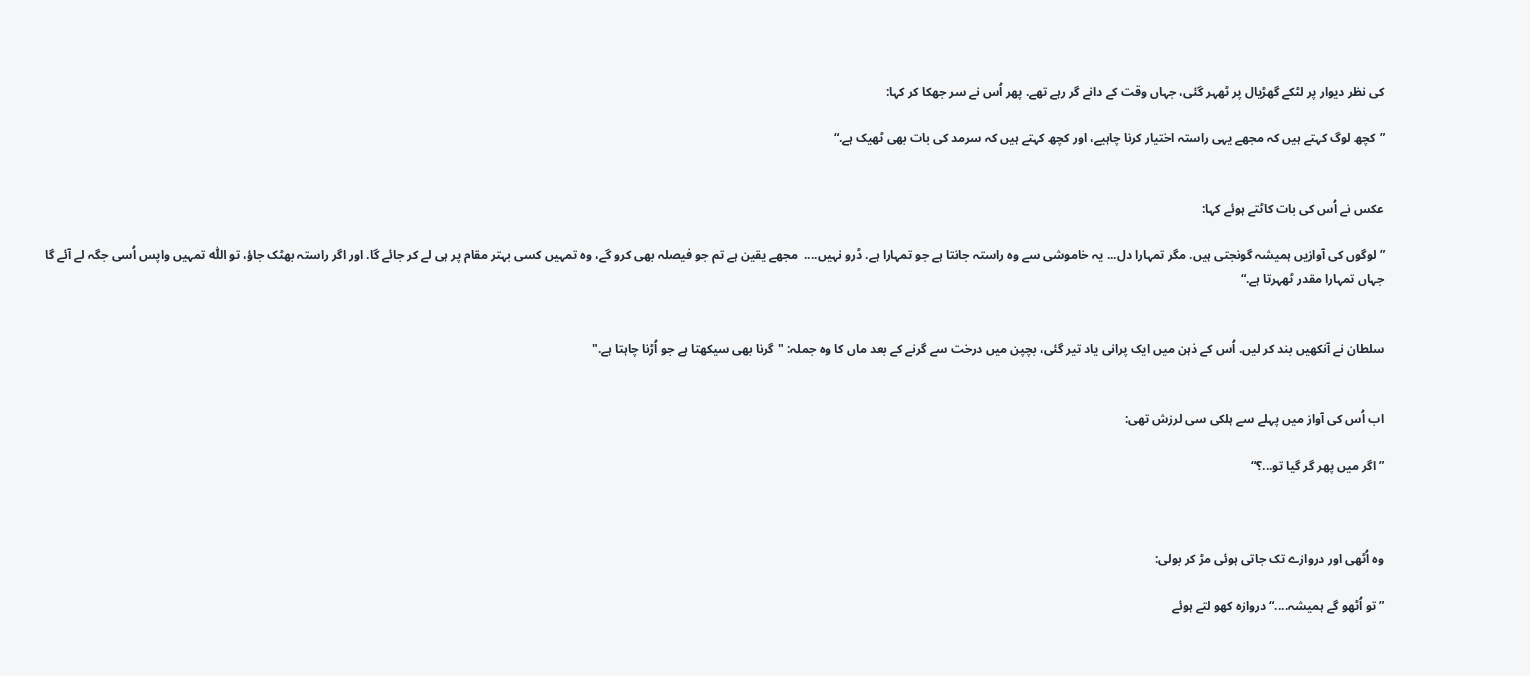کی نظر دیوار پر لٹکے گھڑیال پر ٹھہر گئی، جہاں وقت کے دانے گر رہے تھے. پھر اُس نے سر جھکا کر کہا:

”کچھ لوگ کہتے ہیں کہ مجھے یہی راستہ اختیار کرنا چاہیے، اور کچھ کہتے ہیں کہ سرمد کی بات بھی ٹھیک ہے.“


عکس نے اُس کی بات کاٹتے ہوئے کہا:

”لوگوں کی آوازیں ہمیشہ گونجتی ہیں. مگر تمہارا دل... یہ خاموشی سے وہ راستہ جانتا ہے جو تمہارا ہے. ڈرو نہیں....  مجھے یقین ہے تم جو فیصلہ بھی کرو گے، وہ تمہیں کسی بہتر مقام پر ہی لے کر جائے گا. اور اگر راستہ بھٹک جاؤ، تو اللّٰه تمہیں واپس اُسی جگہ لے آئے گا جہاں تمہارا مقدر ٹھہرتا ہے.“


سلطان نے آنکھیں بند کر لیں. اُس کے ذہن میں ایک پرانی یاد تیر گئی، بچپن میں درخت سے گرنے کے بعد ماں کا وہ جملہ: "گرنا بھی سیکھتا ہے جو اُڑنا چاہتا ہے."


اب اُس کی آواز میں پہلے سے ہلکی سی لرزش تھی:

”اگر میں پھر گر گیا تو...؟“



وہ اُٹھی اور دروازے تک جاتی ہوئی مڑ کر بولی:

”تو اُٹھو گے ہمیشہ....“ دروازہ کھو لتے ہوئے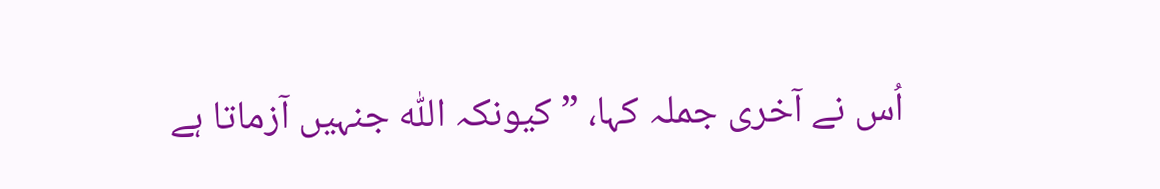اُس نے آخری جملہ کہا، ”کیونکہ اللّٰه جنہیں آزماتا ہے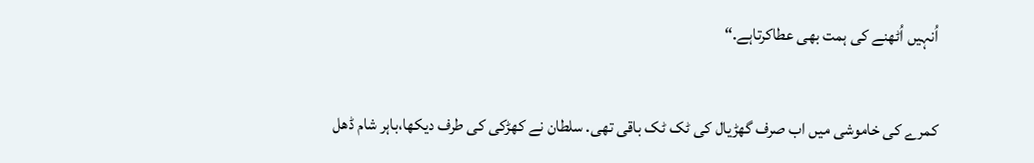اُنہیں اُٹھنے کی ہمت بھی عطاکرتاہے.“


کمرے کی خاموشی میں اب صرف گھڑیال کی ٹک ٹک باقی تھی. سلطان نے کھڑکی کی طرف دیکھا،باہر شام ڈھل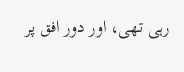رہی تھی، اور دور افق پر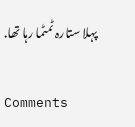پہلا ستارہ ٹمٹما رہا تھا.

Comments